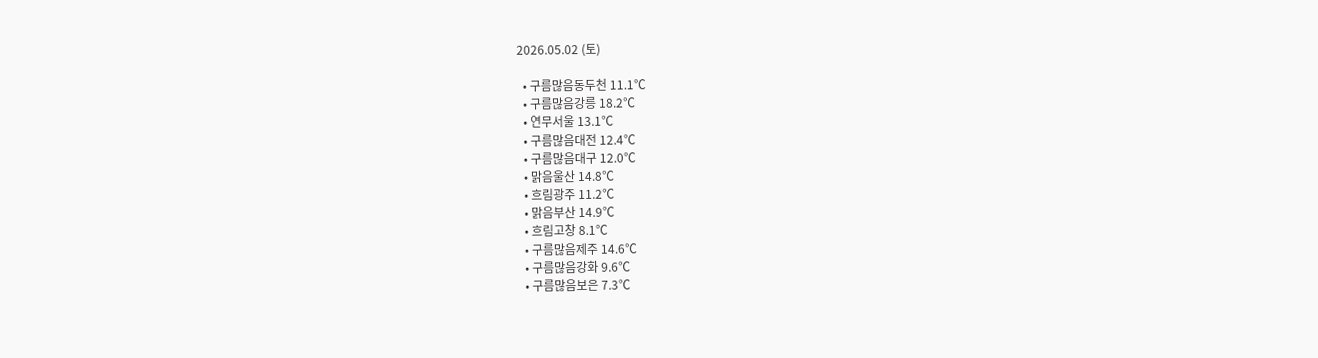2026.05.02 (토)

  • 구름많음동두천 11.1℃
  • 구름많음강릉 18.2℃
  • 연무서울 13.1℃
  • 구름많음대전 12.4℃
  • 구름많음대구 12.0℃
  • 맑음울산 14.8℃
  • 흐림광주 11.2℃
  • 맑음부산 14.9℃
  • 흐림고창 8.1℃
  • 구름많음제주 14.6℃
  • 구름많음강화 9.6℃
  • 구름많음보은 7.3℃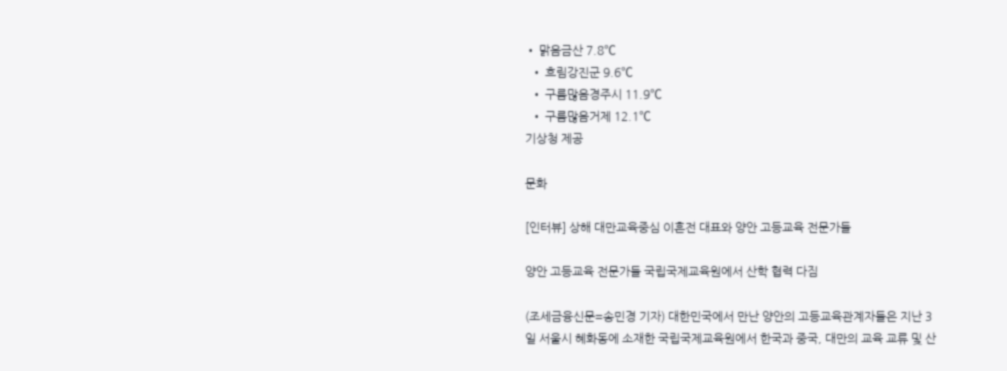• 맑음금산 7.8℃
  • 흐림강진군 9.6℃
  • 구름많음경주시 11.9℃
  • 구름많음거제 12.1℃
기상청 제공

문화

[인터뷰] 상해 대만교육중심 이흔전 대표와 양안 고등교육 전문가들

양안 고등교육 전문가들 국립국제교육원에서 산학 협력 다짐

(조세금융신문=송민경 기자) 대한민국에서 만난 양안의 고등교육관계자들은 지난 3일 서울시 혜화동에 소재한 국립국제교육원에서 한국과 중국, 대만의 교육 교류 및 산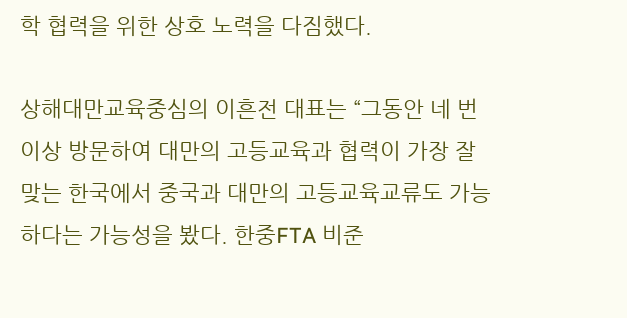학 협력을 위한 상호 노력을 다짐했다.

상해대만교육중심의 이흔전 대표는 “그동안 네 번 이상 방문하여 대만의 고등교육과 협력이 가장 잘 맞는 한국에서 중국과 대만의 고등교육교류도 가능하다는 가능성을 봤다. 한중FTA 비준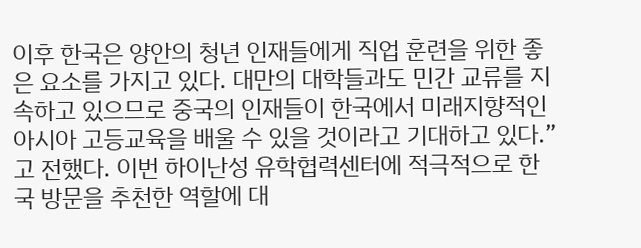이후 한국은 양안의 청년 인재들에게 직업 훈련을 위한 좋은 요소를 가지고 있다. 대만의 대학들과도 민간 교류를 지속하고 있으므로 중국의 인재들이 한국에서 미래지향적인 아시아 고등교육을 배울 수 있을 것이라고 기대하고 있다.”고 전했다. 이번 하이난성 유학협력센터에 적극적으로 한국 방문을 추천한 역할에 대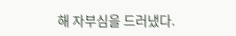해 자부심을 드러냈다.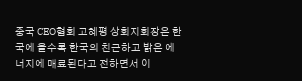중국 CEO협회 고혜평 상회지회장은 한국에 올수록 한국의 친근하고 밝은 에너지에 매료된다고 전하면서 이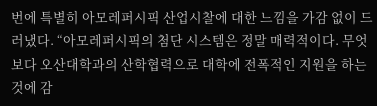번에 특별히 아모레퍼시픽 산업시찰에 대한 느낌을 가감 없이 드러냈다. “아모레퍼시픽의 첨단 시스템은 정말 매력적이다. 무엇보다 오산대학과의 산학협력으로 대학에 전폭적인 지원을 하는 것에 감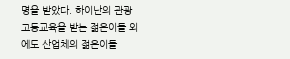명을 받았다. 하이난의 관광고등교육을 받는 젊은이들 외에도 산업체의 젊은이들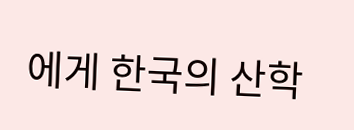에게 한국의 산학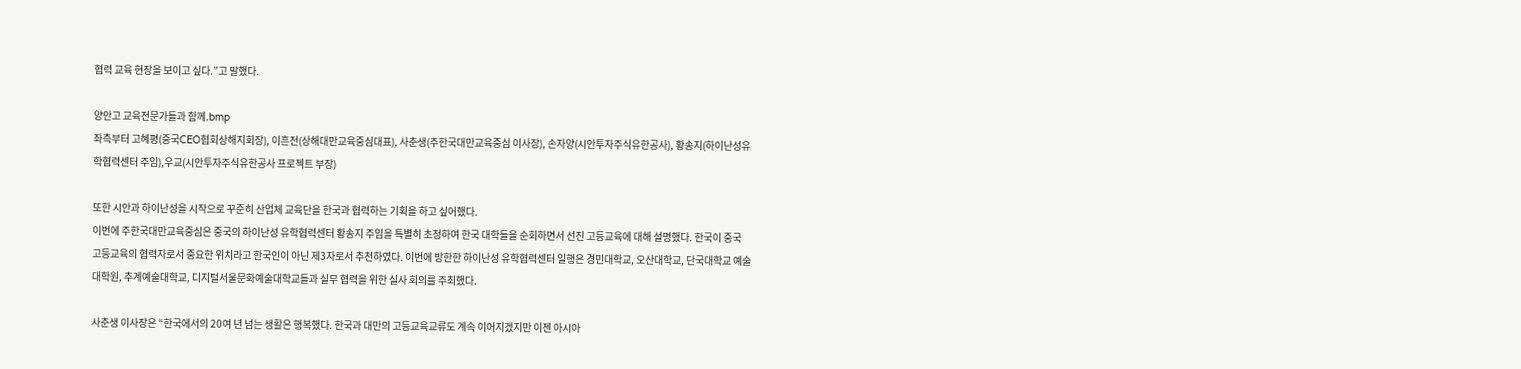협력 교육 현장을 보이고 싶다.”고 말했다.

양안고 교육전문가들과 함께.bmp
좌측부터 고혜평(중국CEO협회상해지회장), 이흔전(상해대만교육중심대표), 사춘생(주한국대만교육중심 이사장), 손자양(시안투자주식유한공사), 황송지(하이난성유학협력센터 주임),우교(시안투자주식유한공사 프로젝트 부장)

또한 시안과 하이난성을 시작으로 꾸준히 산업체 교육단을 한국과 협력하는 기획을 하고 싶어했다.
이번에 주한국대만교육중심은 중국의 하이난성 유학협력센터 황송지 주임을 특별히 초청하여 한국 대학들을 순회하면서 선진 고등교육에 대해 설명했다. 한국이 중국 고등교육의 협력자로서 중요한 위치라고 한국인이 아닌 제3자로서 추천하였다. 이번에 방한한 하이난성 유학협력센터 일행은 경민대학교, 오산대학교, 단국대학교 예술대학원, 추계예술대학교, 디지털서울문화예술대학교들과 실무 협력을 위한 실사 회의를 주최했다.

사춘생 이사장은 “한국에서의 20여 년 넘는 생활은 행복했다. 한국과 대만의 고등교육교류도 계속 이어지겠지만 이젠 아시아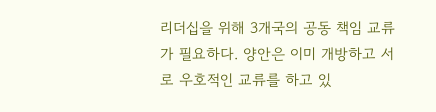리더십을 위해 3개국의 공동 책임 교류가 필요하다. 양안은 이미 개방하고 서로 우호적인 교류를 하고 있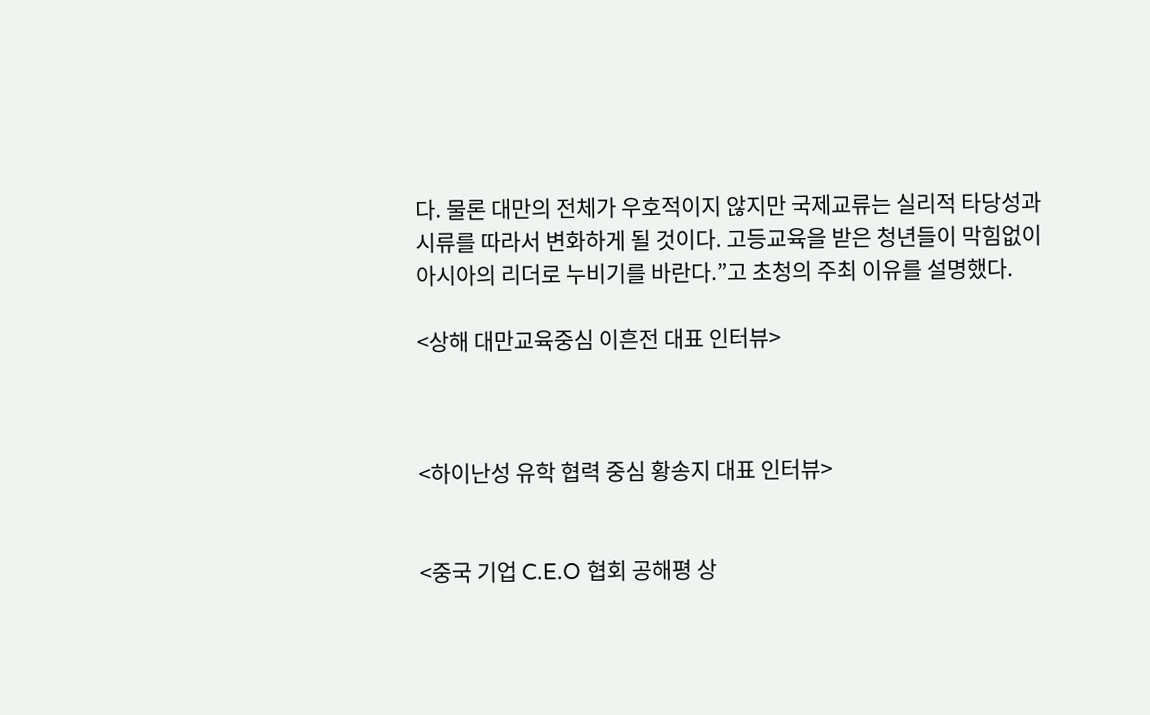다. 물론 대만의 전체가 우호적이지 않지만 국제교류는 실리적 타당성과 시류를 따라서 변화하게 될 것이다. 고등교육을 받은 청년들이 막힘없이 아시아의 리더로 누비기를 바란다.”고 초청의 주최 이유를 설명했다.

<상해 대만교육중심 이흔전 대표 인터뷰>



<하이난성 유학 협력 중심 황송지 대표 인터뷰>


<중국 기업 C.E.O 협회 공해평 상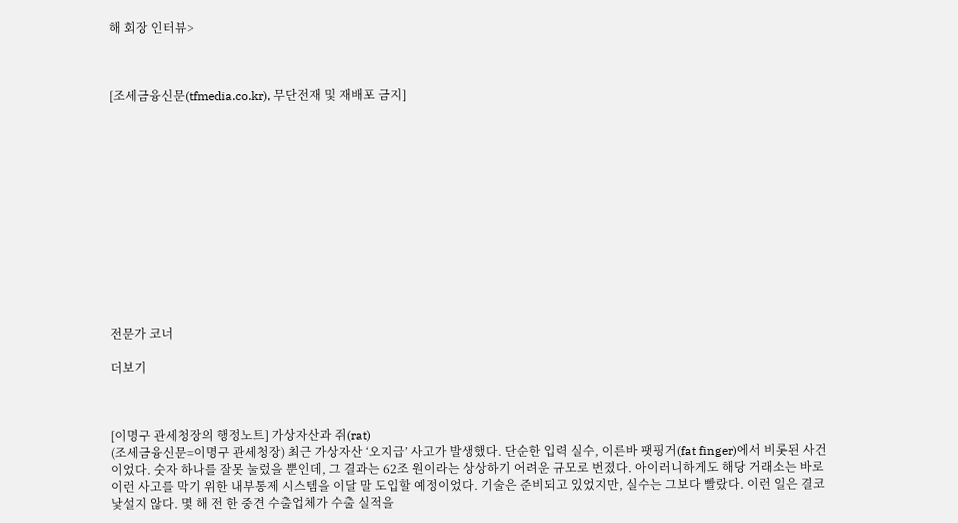해 회장 인터뷰>



[조세금융신문(tfmedia.co.kr), 무단전재 및 재배포 금지]













전문가 코너

더보기



[이명구 관세청장의 행정노트] 가상자산과 쥐(rat)
(조세금융신문=이명구 관세청장) 최근 가상자산 ‘오지급’ 사고가 발생했다. 단순한 입력 실수, 이른바 팻핑거(fat finger)에서 비롯된 사건이었다. 숫자 하나를 잘못 눌렀을 뿐인데, 그 결과는 62조 원이라는 상상하기 어려운 규모로 번졌다. 아이러니하게도 해당 거래소는 바로 이런 사고를 막기 위한 내부통제 시스템을 이달 말 도입할 예정이었다. 기술은 준비되고 있었지만, 실수는 그보다 빨랐다. 이런 일은 결코 낯설지 않다. 몇 해 전 한 중견 수출업체가 수출 실적을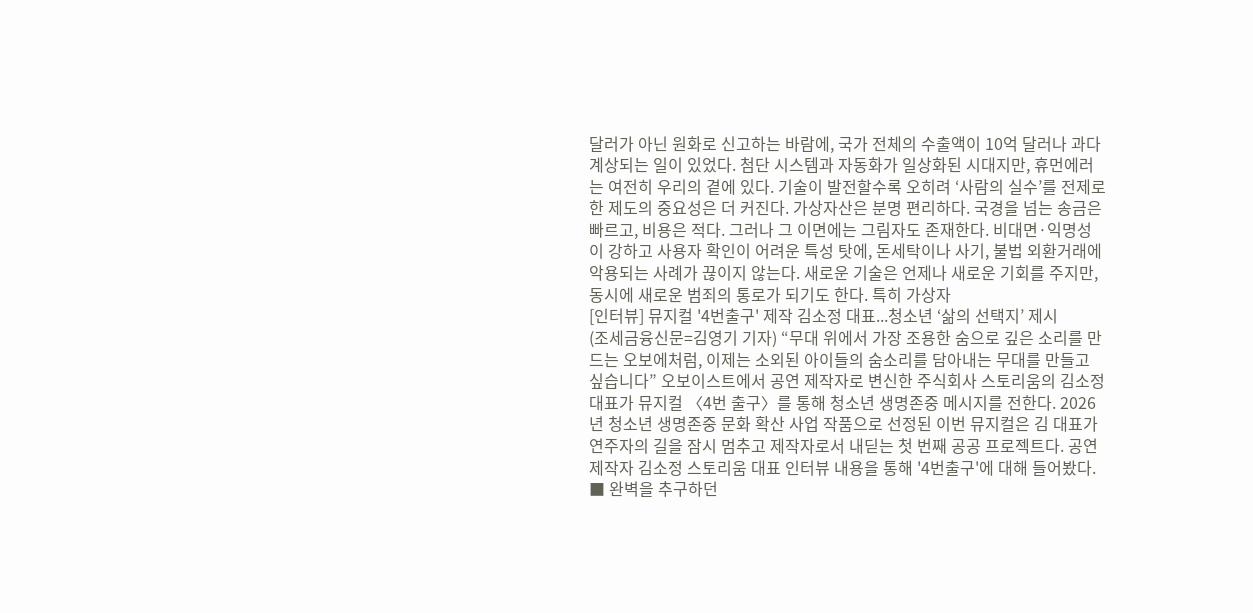달러가 아닌 원화로 신고하는 바람에, 국가 전체의 수출액이 10억 달러나 과다 계상되는 일이 있었다. 첨단 시스템과 자동화가 일상화된 시대지만, 휴먼에러는 여전히 우리의 곁에 있다. 기술이 발전할수록 오히려 ‘사람의 실수’를 전제로 한 제도의 중요성은 더 커진다. 가상자산은 분명 편리하다. 국경을 넘는 송금은 빠르고, 비용은 적다. 그러나 그 이면에는 그림자도 존재한다. 비대면·익명성이 강하고 사용자 확인이 어려운 특성 탓에, 돈세탁이나 사기, 불법 외환거래에 악용되는 사례가 끊이지 않는다. 새로운 기술은 언제나 새로운 기회를 주지만, 동시에 새로운 범죄의 통로가 되기도 한다. 특히 가상자
[인터뷰] 뮤지컬 '4번출구' 제작 김소정 대표...청소년 ‘삶의 선택지’ 제시
(조세금융신문=김영기 기자) “무대 위에서 가장 조용한 숨으로 깊은 소리를 만드는 오보에처럼, 이제는 소외된 아이들의 숨소리를 담아내는 무대를 만들고 싶습니다” 오보이스트에서 공연 제작자로 변신한 주식회사 스토리움의 김소정 대표가 뮤지컬 〈4번 출구〉를 통해 청소년 생명존중 메시지를 전한다. 2026년 청소년 생명존중 문화 확산 사업 작품으로 선정된 이번 뮤지컬은 김 대표가 연주자의 길을 잠시 멈추고 제작자로서 내딛는 첫 번째 공공 프로젝트다. 공연 제작자 김소정 스토리움 대표 인터뷰 내용을 통해 '4번출구'에 대해 들어봤다. ■ 완벽을 추구하던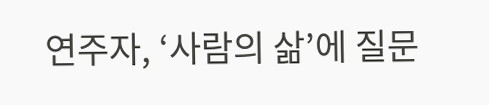연주자, ‘사람의 삶’에 질문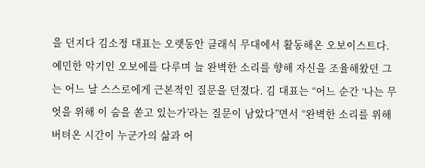을 던지다 김소정 대표는 오랫동안 클래식 무대에서 활동해온 오보이스트다. 예민한 악기인 오보에를 다루며 늘 완벽한 소리를 향해 자신을 조율해왔던 그는 어느 날 스스로에게 근본적인 질문을 던졌다. 김 대표는 “어느 순간 ‘나는 무엇을 위해 이 숨을 쏟고 있는가’라는 질문이 남았다”면서 “완벽한 소리를 위해 버텨온 시간이 누군가의 삶과 어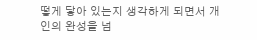떻게 닿아 있는지 생각하게 되면서 개인의 완성을 넘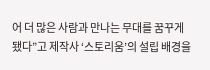어 더 많은 사람과 만나는 무대를 꿈꾸게 됐다”고 제작사 ‘스토리움’의 설립 배경을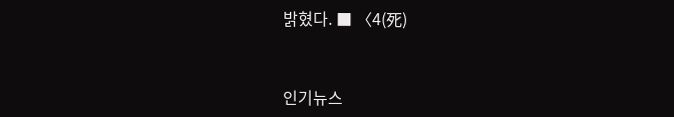밝혔다. ■ 〈4(死)


인기뉴스